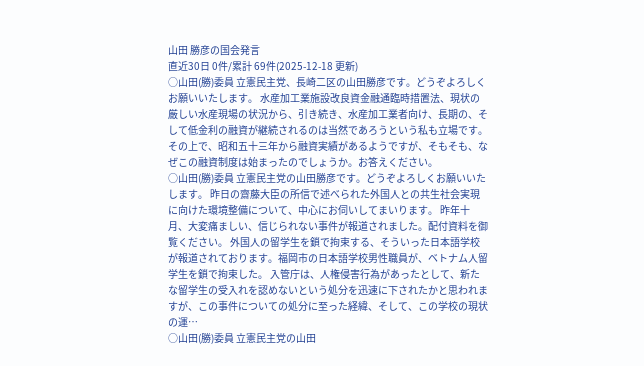山田 勝彦の国会発言
直近30日 0件/累計 69件(2025-12-18 更新)
○山田(勝)委員 立憲民主党、長崎二区の山田勝彦です。どうぞよろしくお願いいたします。 水産加工業施設改良資金融通臨時措置法、現状の厳しい水産現場の状況から、引き続き、水産加工業者向け、長期の、そして低金利の融資が継続されるのは当然であろうという私も立場です。 その上で、昭和五十三年から融資実績があるようですが、そもそも、なぜこの融資制度は始まったのでしょうか。お答えください。
○山田(勝)委員 立憲民主党の山田勝彦です。どうぞよろしくお願いいたします。 昨日の齋藤大臣の所信で述べられた外国人との共生社会実現に向けた環境整備について、中心にお伺いしてまいります。 昨年十月、大変痛ましい、信じられない事件が報道されました。配付資料を御覧ください。 外国人の留学生を鎖で拘束する、そういった日本語学校が報道されております。福岡市の日本語学校男性職員が、ベトナム人留学生を鎖で拘束した。 入管庁は、人権侵害行為があったとして、新たな留学生の受入れを認めないという処分を迅速に下されたかと思われますが、この事件についての処分に至った経緯、そして、この学校の現状の運…
○山田(勝)委員 立憲民主党の山田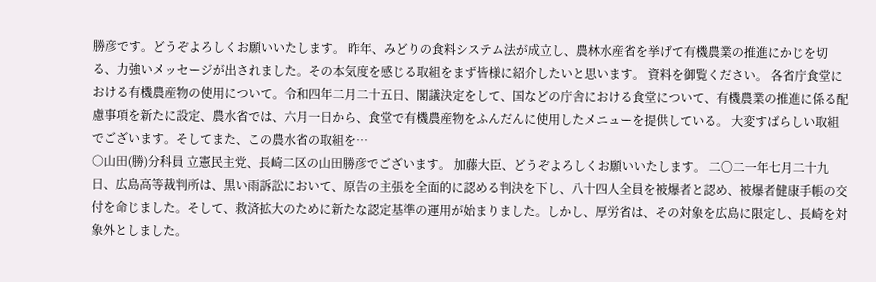勝彦です。どうぞよろしくお願いいたします。 昨年、みどりの食料システム法が成立し、農林水産省を挙げて有機農業の推進にかじを切る、力強いメッセージが出されました。その本気度を感じる取組をまず皆様に紹介したいと思います。 資料を御覧ください。 各省庁食堂における有機農産物の使用について。令和四年二月二十五日、閣議決定をして、国などの庁舎における食堂について、有機農業の推進に係る配慮事項を新たに設定、農水省では、六月一日から、食堂で有機農産物をふんだんに使用したメニューを提供している。 大変すばらしい取組でございます。そしてまた、この農水省の取組を…
○山田(勝)分科員 立憲民主党、長崎二区の山田勝彦でございます。 加藤大臣、どうぞよろしくお願いいたします。 二〇二一年七月二十九日、広島高等裁判所は、黒い雨訴訟において、原告の主張を全面的に認める判決を下し、八十四人全員を被爆者と認め、被爆者健康手帳の交付を命じました。そして、救済拡大のために新たな認定基準の運用が始まりました。しかし、厚労省は、その対象を広島に限定し、長崎を対象外としました。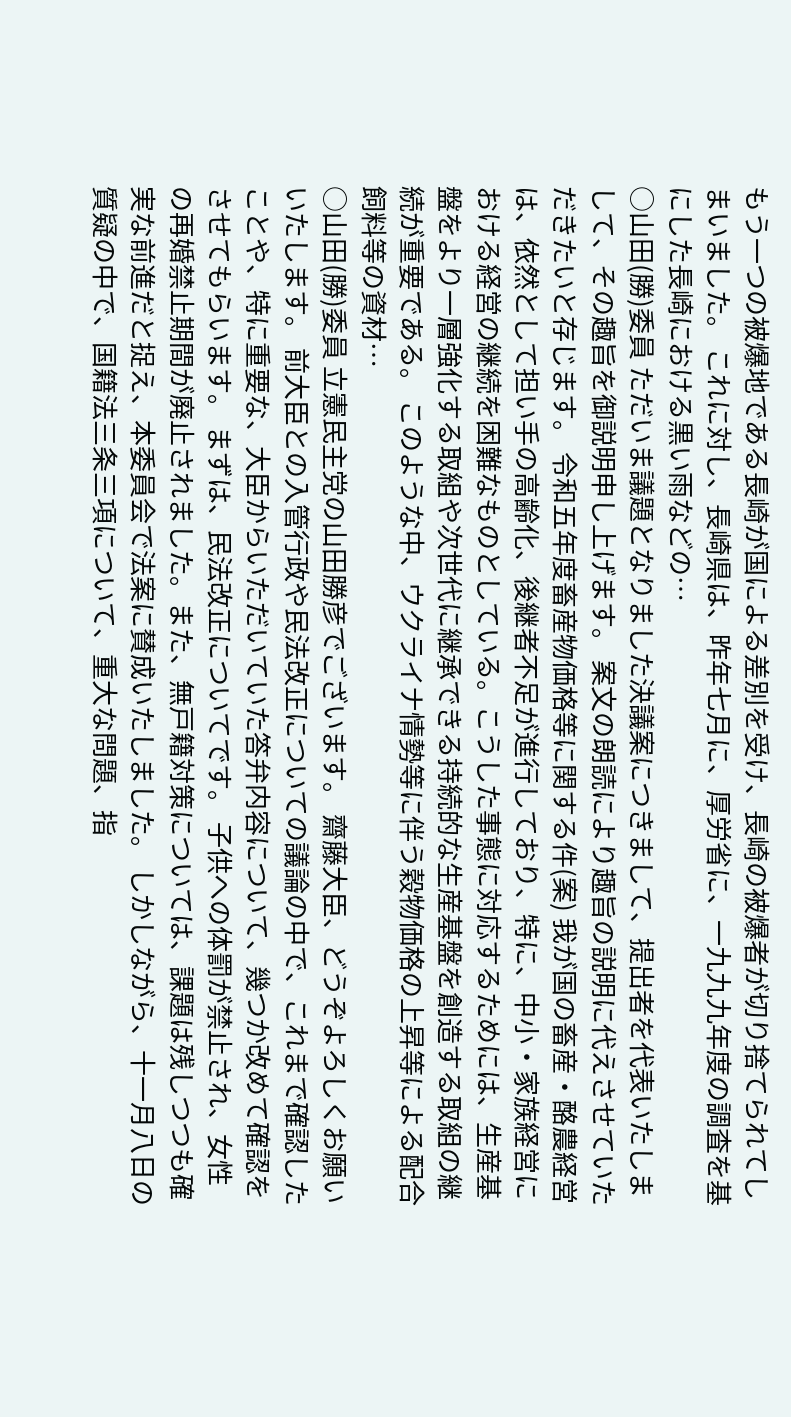もう一つの被爆地である長崎が国による差別を受け、長崎の被爆者が切り捨てられてしまいました。 これに対し、長崎県は、昨年七月に、厚労省に、一九九九年度の調査を基にした長崎における黒い雨などの…
○山田(勝)委員 ただいま議題となりました決議案につきまして、提出者を代表いたしまして、その趣旨を御説明申し上げます。 案文の朗読により趣旨の説明に代えさせていただきたいと存じます。 令和五年度畜産物価格等に関する件(案) 我が国の畜産・酪農経営は、依然として担い手の高齢化、後継者不足が進行しており、特に、中小・家族経営における経営の継続を困難なものとしている。こうした事態に対応するためには、生産基盤をより一層強化する取組や次世代に継承できる持続的な生産基盤を創造する取組の継続が重要である。 このような中、ウクライナ情勢等に伴う穀物価格の上昇等による配合飼料等の資材…
○山田(勝)委員 立憲民主党の山田勝彦でございます。 齋藤大臣、どうぞよろしくお願いいたします。 前大臣との入管行政や民法改正についての議論の中で、これまで確認したことや、特に重要な、大臣からいただいていた答弁内容について、幾つか改めて確認をさせてもらいます。 まずは、民法改正についてです。 子供への体罰が禁止され、女性の再婚禁止期間が廃止されました。また、無戸籍対策については、課題は残しつつも確実な前進だと捉え、本委員会で法案に賛成いたしました。 しかしながら、十一月八日の質疑の中で、国籍法三条三項について、重大な問題、指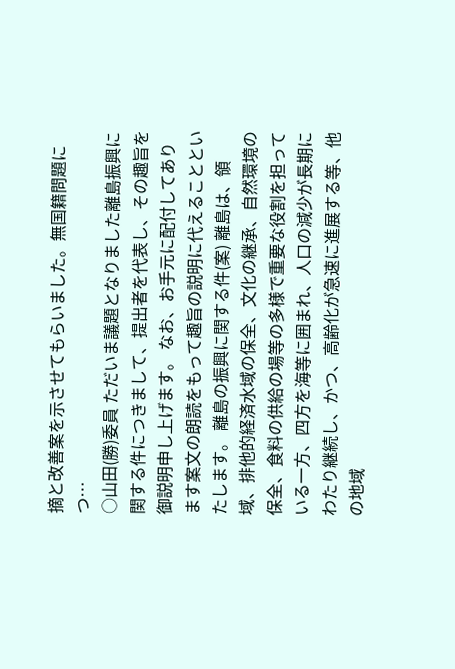摘と改善案を示させてもらいました。無国籍問題につ…
○山田(勝)委員 ただいま議題となりました離島振興に関する件につきまして、提出者を代表し、その趣旨を御説明申し上げます。 なお、お手元に配付してあります案文の朗読をもって趣旨の説明に代えることといたします。 離島の振興に関する件(案) 離島は、領域、排他的経済水域の保全、文化の継承、自然環境の保全、食料の供給の場等の多様で重要な役割を担っている一方、四方を海等に囲まれ、人口の減少が長期にわたり継続し、かつ、高齢化が急速に進展する等、他の地域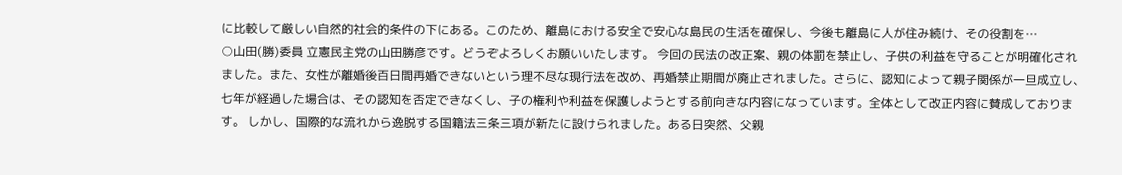に比較して厳しい自然的社会的条件の下にある。このため、離島における安全で安心な島民の生活を確保し、今後も離島に人が住み続け、その役割を…
○山田(勝)委員 立憲民主党の山田勝彦です。どうぞよろしくお願いいたします。 今回の民法の改正案、親の体罰を禁止し、子供の利益を守ることが明確化されました。また、女性が離婚後百日間再婚できないという理不尽な現行法を改め、再婚禁止期間が廃止されました。さらに、認知によって親子関係が一旦成立し、七年が経過した場合は、その認知を否定できなくし、子の権利や利益を保護しようとする前向きな内容になっています。全体として改正内容に賛成しております。 しかし、国際的な流れから逸脱する国籍法三条三項が新たに設けられました。ある日突然、父親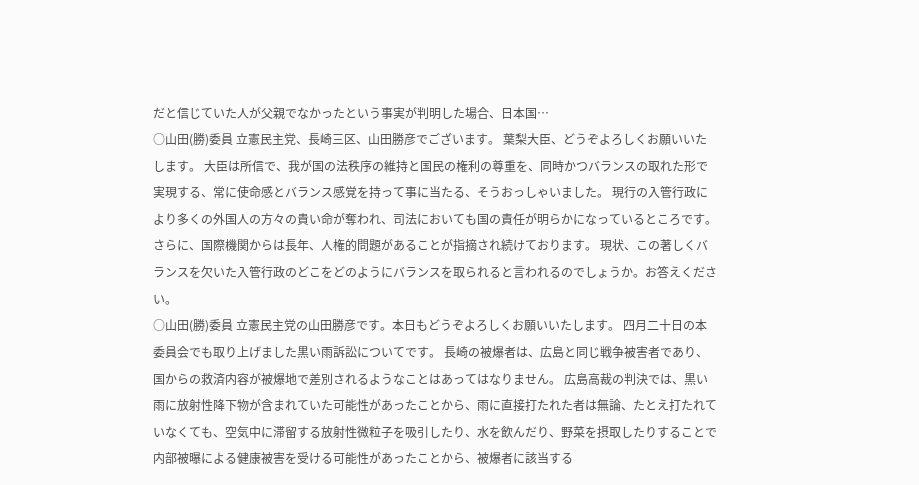だと信じていた人が父親でなかったという事実が判明した場合、日本国…
○山田(勝)委員 立憲民主党、長崎三区、山田勝彦でございます。 葉梨大臣、どうぞよろしくお願いいたします。 大臣は所信で、我が国の法秩序の維持と国民の権利の尊重を、同時かつバランスの取れた形で実現する、常に使命感とバランス感覚を持って事に当たる、そうおっしゃいました。 現行の入管行政により多くの外国人の方々の貴い命が奪われ、司法においても国の責任が明らかになっているところです。さらに、国際機関からは長年、人権的問題があることが指摘され続けております。 現状、この著しくバランスを欠いた入管行政のどこをどのようにバランスを取られると言われるのでしょうか。お答えください。
○山田(勝)委員 立憲民主党の山田勝彦です。本日もどうぞよろしくお願いいたします。 四月二十日の本委員会でも取り上げました黒い雨訴訟についてです。 長崎の被爆者は、広島と同じ戦争被害者であり、国からの救済内容が被爆地で差別されるようなことはあってはなりません。 広島高裁の判決では、黒い雨に放射性降下物が含まれていた可能性があったことから、雨に直接打たれた者は無論、たとえ打たれていなくても、空気中に滞留する放射性微粒子を吸引したり、水を飲んだり、野菜を摂取したりすることで内部被曝による健康被害を受ける可能性があったことから、被爆者に該当する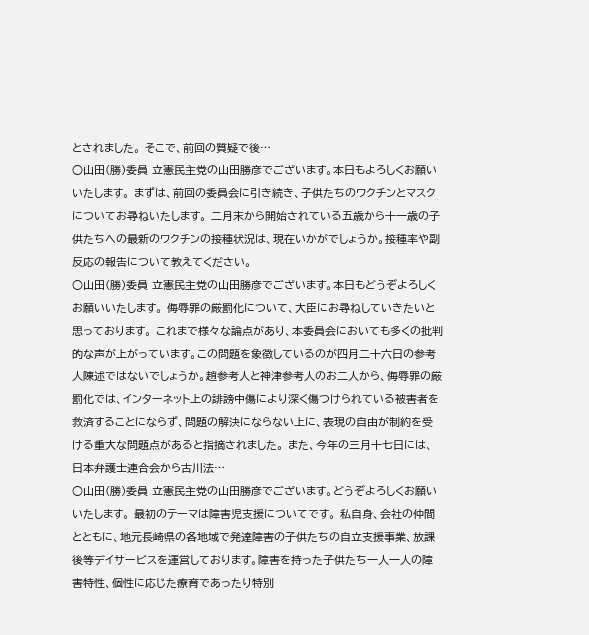とされました。 そこで、前回の質疑で後…
○山田(勝)委員 立憲民主党の山田勝彦でございます。本日もよろしくお願いいたします。 まずは、前回の委員会に引き続き、子供たちのワクチンとマスクについてお尋ねいたします。 二月末から開始されている五歳から十一歳の子供たちへの最新のワクチンの接種状況は、現在いかがでしょうか。接種率や副反応の報告について教えてください。
○山田(勝)委員 立憲民主党の山田勝彦でございます。本日もどうぞよろしくお願いいたします。 侮辱罪の厳罰化について、大臣にお尋ねしていきたいと思っております。 これまで様々な論点があり、本委員会においても多くの批判的な声が上がっています。この問題を象徴しているのが四月二十六日の参考人陳述ではないでしょうか。趙参考人と神津参考人のお二人から、侮辱罪の厳罰化では、インターネット上の誹謗中傷により深く傷つけられている被害者を救済することにならず、問題の解決にならない上に、表現の自由が制約を受ける重大な問題点があると指摘されました。 また、今年の三月十七日には、日本弁護士連合会から古川法…
○山田(勝)委員 立憲民主党の山田勝彦でございます。どうぞよろしくお願いいたします。 最初のテーマは障害児支援についてです。 私自身、会社の仲間とともに、地元長崎県の各地域で発達障害の子供たちの自立支援事業、放課後等デイサービスを運営しております。障害を持った子供たち一人一人の障害特性、個性に応じた療育であったり特別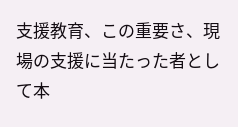支援教育、この重要さ、現場の支援に当たった者として本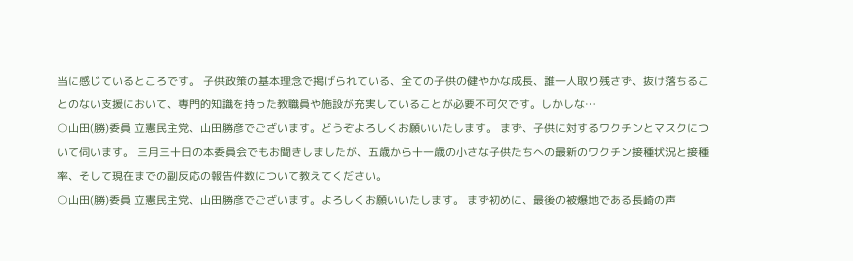当に感じているところです。 子供政策の基本理念で掲げられている、全ての子供の健やかな成長、誰一人取り残さず、抜け落ちることのない支援において、専門的知識を持った教職員や施設が充実していることが必要不可欠です。しかしな…
○山田(勝)委員 立憲民主党、山田勝彦でございます。どうぞよろしくお願いいたします。 まず、子供に対するワクチンとマスクについて伺います。 三月三十日の本委員会でもお聞きしましたが、五歳から十一歳の小さな子供たちへの最新のワクチン接種状況と接種率、そして現在までの副反応の報告件数について教えてください。
○山田(勝)委員 立憲民主党、山田勝彦でございます。よろしくお願いいたします。 まず初めに、最後の被爆地である長崎の声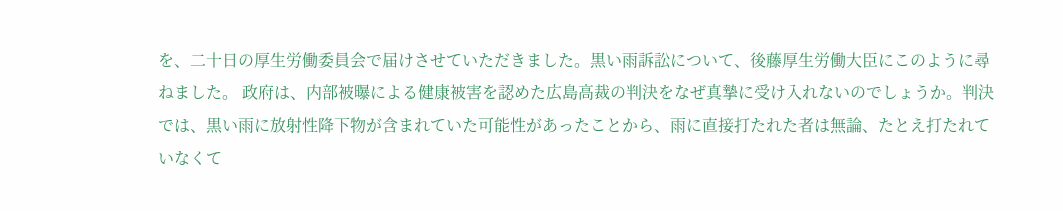を、二十日の厚生労働委員会で届けさせていただきました。黒い雨訴訟について、後藤厚生労働大臣にこのように尋ねました。 政府は、内部被曝による健康被害を認めた広島高裁の判決をなぜ真摯に受け入れないのでしょうか。判決では、黒い雨に放射性降下物が含まれていた可能性があったことから、雨に直接打たれた者は無論、たとえ打たれていなくて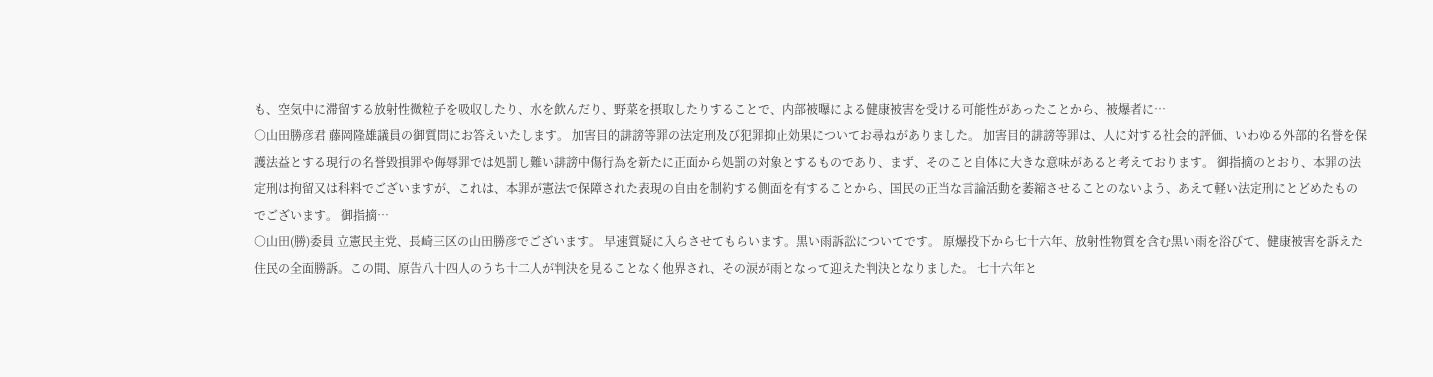も、空気中に滞留する放射性微粒子を吸収したり、水を飲んだり、野菜を摂取したりすることで、内部被曝による健康被害を受ける可能性があったことから、被爆者に…
○山田勝彦君 藤岡隆雄議員の御質問にお答えいたします。 加害目的誹謗等罪の法定刑及び犯罪抑止効果についてお尋ねがありました。 加害目的誹謗等罪は、人に対する社会的評価、いわゆる外部的名誉を保護法益とする現行の名誉毀損罪や侮辱罪では処罰し難い誹謗中傷行為を新たに正面から処罰の対象とするものであり、まず、そのこと自体に大きな意味があると考えております。 御指摘のとおり、本罪の法定刑は拘留又は科料でございますが、これは、本罪が憲法で保障された表現の自由を制約する側面を有することから、国民の正当な言論活動を萎縮させることのないよう、あえて軽い法定刑にとどめたものでございます。 御指摘…
○山田(勝)委員 立憲民主党、長崎三区の山田勝彦でございます。 早速質疑に入らさせてもらいます。黒い雨訴訟についてです。 原爆投下から七十六年、放射性物質を含む黒い雨を浴びて、健康被害を訴えた住民の全面勝訴。この間、原告八十四人のうち十二人が判決を見ることなく他界され、その涙が雨となって迎えた判決となりました。 七十六年と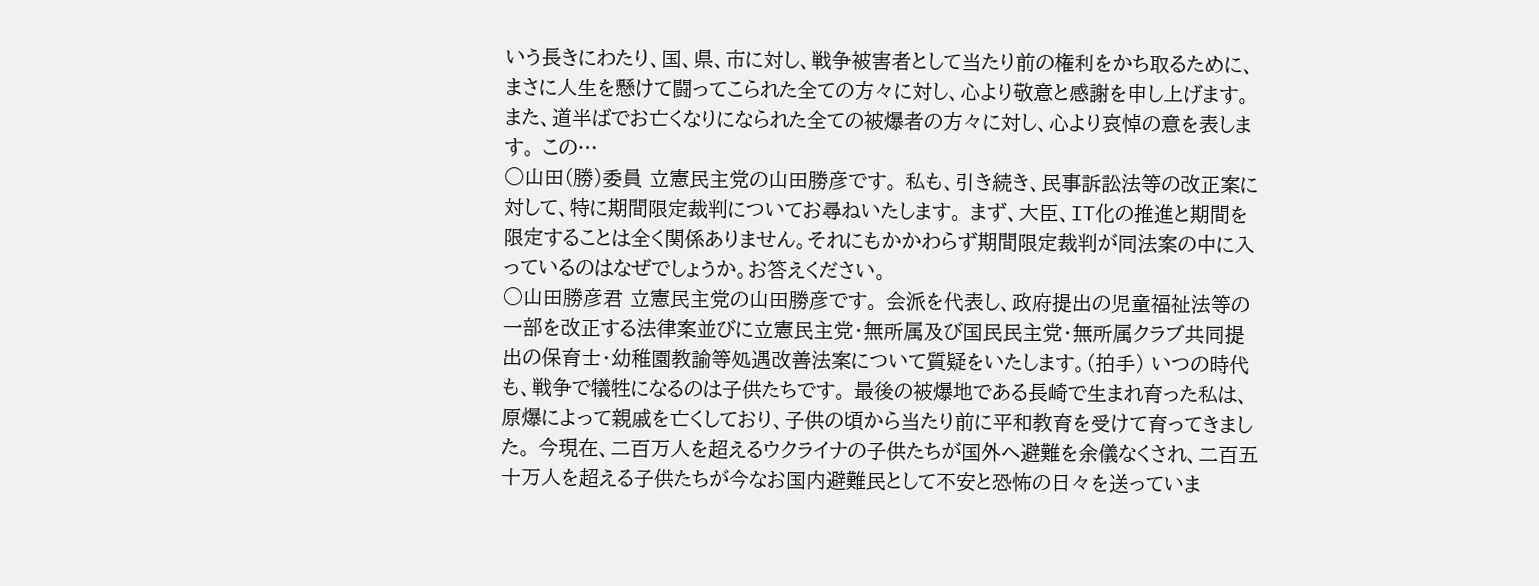いう長きにわたり、国、県、市に対し、戦争被害者として当たり前の権利をかち取るために、まさに人生を懸けて闘ってこられた全ての方々に対し、心より敬意と感謝を申し上げます。また、道半ばでお亡くなりになられた全ての被爆者の方々に対し、心より哀悼の意を表します。 この…
○山田(勝)委員 立憲民主党の山田勝彦です。 私も、引き続き、民事訴訟法等の改正案に対して、特に期間限定裁判についてお尋ねいたします。 まず、大臣、IT化の推進と期間を限定することは全く関係ありません。それにもかかわらず期間限定裁判が同法案の中に入っているのはなぜでしょうか。お答えください。
○山田勝彦君 立憲民主党の山田勝彦です。 会派を代表し、政府提出の児童福祉法等の一部を改正する法律案並びに立憲民主党・無所属及び国民民主党・無所属クラブ共同提出の保育士・幼稚園教諭等処遇改善法案について質疑をいたします。(拍手) いつの時代も、戦争で犠牲になるのは子供たちです。 最後の被爆地である長崎で生まれ育った私は、原爆によって親戚を亡くしており、子供の頃から当たり前に平和教育を受けて育ってきました。 今現在、二百万人を超えるウクライナの子供たちが国外へ避難を余儀なくされ、二百五十万人を超える子供たちが今なお国内避難民として不安と恐怖の日々を送っていま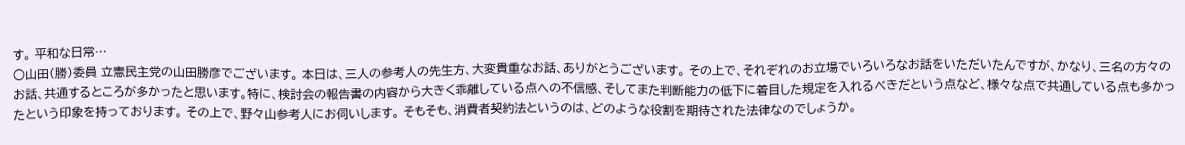す。 平和な日常…
○山田(勝)委員 立憲民主党の山田勝彦でございます。 本日は、三人の参考人の先生方、大変貴重なお話、ありがとうございます。 その上で、それぞれのお立場でいろいろなお話をいただいたんですが、かなり、三名の方々のお話、共通するところが多かったと思います。特に、検討会の報告書の内容から大きく乖離している点への不信感、そしてまた判断能力の低下に着目した規定を入れるべきだという点など、様々な点で共通している点も多かったという印象を持っております。 その上で、野々山参考人にお伺いします。 そもそも、消費者契約法というのは、どのような役割を期待された法律なのでしょうか。